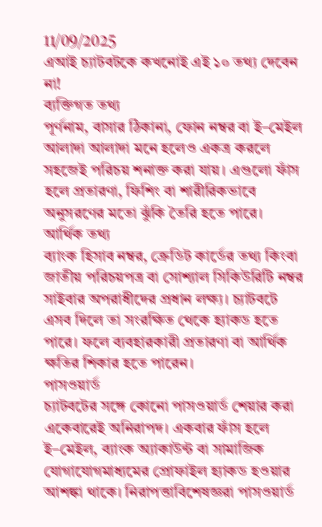11/09/2025
এআই চ্যাটবটকে কখনোই এই ১০ তথ্য দেবেন না!
ব্যক্তিগত তথ্য
পূর্ণনাম, বাসার ঠিকানা, ফোন নম্বর বা ই–মেইল আলাদা আলাদা মনে হলেও একত্র করলে সহজেই পরিচয় শনাক্ত করা যায়। এগুলো ফাঁস হলে প্রতারণা, ফিশিং বা শারীরিকভাবে অনুসরণের মতো ঝুঁকি তৈরি হতে পারে।
আর্থিক তথ্য
ব্যাংক হিসাব নম্বর, ক্রেডিট কার্ডের তথ্য কিংবা জাতীয় পরিচয়পত্র বা সোশ্যাল সিকিউরিটি নম্বর সাইবার অপরাধীদের প্রধান লক্ষ্য। চ্যাটবটে এসব দিলে তা সংরক্ষিত থেকে হ্যাকড হতে পারে। ফলে ব্যবহারকারী প্রতারণা বা আর্থিক ক্ষতির শিকার হতে পারেন।
পাসওয়ার্ড
চ্যাটবটের সঙ্গে কোনো পাসওয়ার্ড শেয়ার করা একেবারেই অনিরাপদ। একবার ফাঁস হলে ই–মেইল, ব্যাংক অ্যাকাউন্ট বা সামাজিক যোগাযোগমাধ্যমের প্রোফাইল হ্যাকড হওয়ার আশঙ্কা থাকে। নিরাপত্তাবিশেষজ্ঞরা পাসওয়ার্ড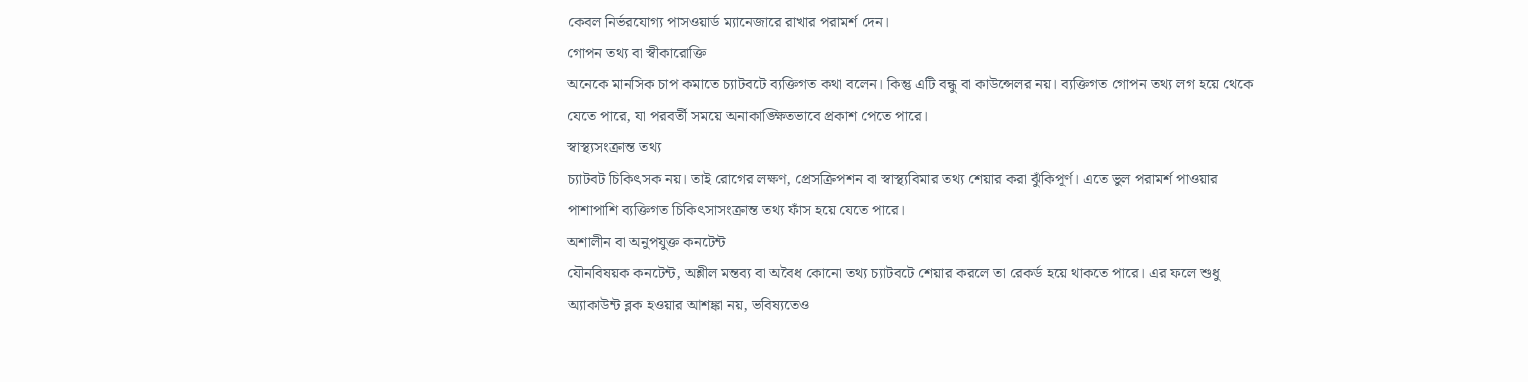কেবল নির্ভরযোগ্য পাসওয়ার্ড ম্যানেজারে রাখার পরামর্শ দেন।
গোপন তথ্য বা স্বীকারোক্তি
অনেকে মানসিক চাপ কমাতে চ্যাটবটে ব্যক্তিগত কথা বলেন। কিন্তু এটি বন্ধু বা কাউন্সেলর নয়। ব্যক্তিগত গোপন তথ্য লগ হয়ে থেকে যেতে পারে, যা পরবর্তী সময়ে অনাকাঙ্ক্ষিতভাবে প্রকাশ পেতে পারে।
স্বাস্থ্যসংক্রান্ত তথ্য
চ্যাটবট চিকিৎসক নয়। তাই রোগের লক্ষণ, প্রেসক্রিপশন বা স্বাস্থ্যবিমার তথ্য শেয়ার করা ঝুঁকিপূর্ণ। এতে ভুল পরামর্শ পাওয়ার পাশাপাশি ব্যক্তিগত চিকিৎসাসংক্রান্ত তথ্য ফাঁস হয়ে যেতে পারে।
অশালীন বা অনুপযুক্ত কনটেন্ট
যৌনবিষয়ক কনটেন্ট, অশ্লীল মন্তব্য বা অবৈধ কোনো তথ্য চ্যাটবটে শেয়ার করলে তা রেকর্ড হয়ে থাকতে পারে। এর ফলে শুধু অ্যাকাউন্ট ব্লক হওয়ার আশঙ্কা নয়, ভবিষ্যতেও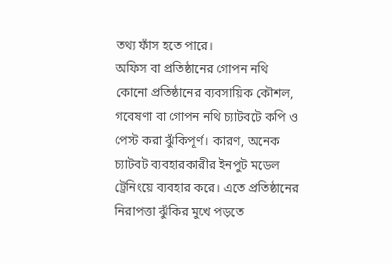তথ্য ফাঁস হতে পারে।
অফিস বা প্রতিষ্ঠানের গোপন নথি
কোনো প্রতিষ্ঠানের ব্যবসায়িক কৌশল, গবেষণা বা গোপন নথি চ্যাটবটে কপি ও পেস্ট করা ঝুঁকিপূর্ণ। কারণ, অনেক চ্যাটবট ব্যবহারকারীর ইনপুট মডেল ট্রেনিংয়ে ব্যবহার করে। এতে প্রতিষ্ঠানের নিরাপত্তা ঝুঁকির মুখে পড়তে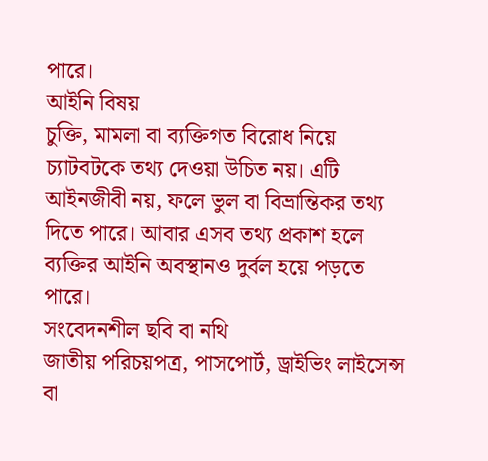পারে।
আইনি বিষয়
চুক্তি, মামলা বা ব্যক্তিগত বিরোধ নিয়ে চ্যাটবটকে তথ্য দেওয়া উচিত নয়। এটি আইনজীবী নয়, ফলে ভুল বা বিভ্রান্তিকর তথ্য দিতে পারে। আবার এসব তথ্য প্রকাশ হলে ব্যক্তির আইনি অবস্থানও দুর্বল হয়ে পড়তে পারে।
সংবেদনশীল ছবি বা নথি
জাতীয় পরিচয়পত্র, পাসপোর্ট, ড্রাইভিং লাইসেন্স বা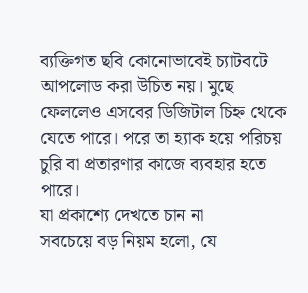ব্যক্তিগত ছবি কোনোভাবেই চ্যাটবটে আপলোড করা উচিত নয়। মুছে ফেললেও এসবের ডিজিটাল চিহ্ন থেকে যেতে পারে। পরে তা হ্যাক হয়ে পরিচয় চুরি বা প্রতারণার কাজে ব্যবহার হতে পারে।
যা প্রকাশ্যে দেখতে চান না
সবচেয়ে বড় নিয়ম হলো, যে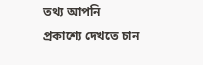তথ্য আপনি প্রকাশ্যে দেখতে চান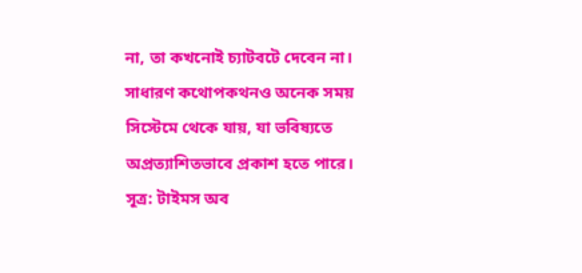না, তা কখনোই চ্যাটবটে দেবেন না। সাধারণ কথোপকথনও অনেক সময় সিস্টেমে থেকে যায়, যা ভবিষ্যতে অপ্রত্যাশিতভাবে প্রকাশ হতে পারে।
সূত্র: টাইমস অব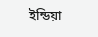ইন্ডিয়া